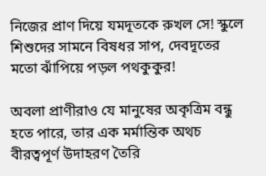নিজের প্রাণ দিয়ে যমদূতকে রুখল সে! স্কুলে শিশুদের সামনে বিষধর সাপ, দেবদূতের মতো ঝাঁপিয়ে পড়ল পথকুকুর!

অবলা প্রাণীরাও যে মানুষের অকৃত্রিম বন্ধু হতে পারে, তার এক মর্মান্তিক অথচ বীরত্বপূর্ণ উদাহরণ তৈরি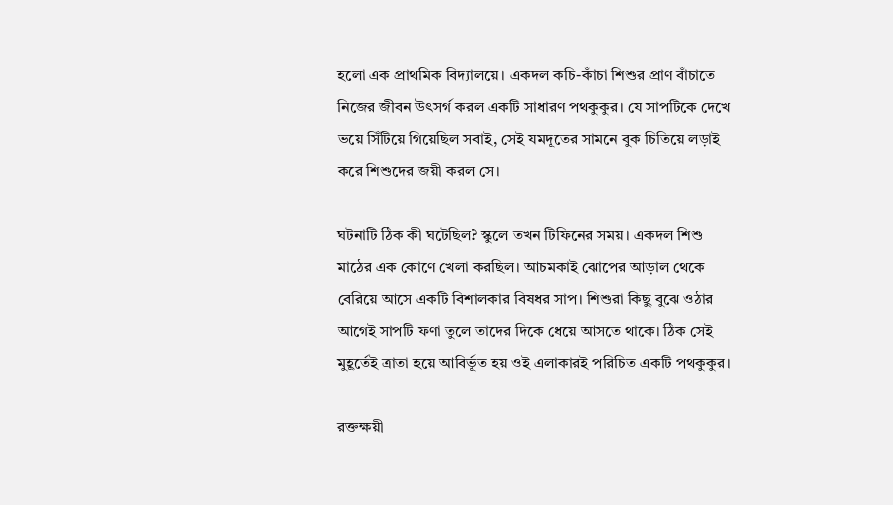হলো এক প্রাথমিক বিদ্যালয়ে। একদল কচি-কাঁচা শিশুর প্রাণ বাঁচাতে নিজের জীবন উৎসর্গ করল একটি সাধারণ পথকুকুর। যে সাপটিকে দেখে ভয়ে সিঁটিয়ে গিয়েছিল সবাই, সেই যমদূতের সামনে বুক চিতিয়ে লড়াই করে শিশুদের জয়ী করল সে।

ঘটনাটি ঠিক কী ঘটেছিল? স্কুলে তখন টিফিনের সময়। একদল শিশু মাঠের এক কোণে খেলা করছিল। আচমকাই ঝোপের আড়াল থেকে বেরিয়ে আসে একটি বিশালকার বিষধর সাপ। শিশুরা কিছু বুঝে ওঠার আগেই সাপটি ফণা তুলে তাদের দিকে ধেয়ে আসতে থাকে। ঠিক সেই মুহূর্তেই ত্রাতা হয়ে আবির্ভূত হয় ওই এলাকারই পরিচিত একটি পথকুকুর।

রক্তক্ষয়ী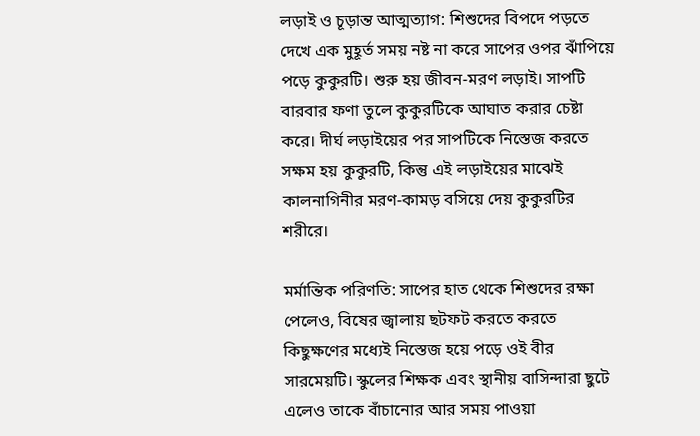লড়াই ও চূড়ান্ত আত্মত্যাগ: শিশুদের বিপদে পড়তে দেখে এক মুহূর্ত সময় নষ্ট না করে সাপের ওপর ঝাঁপিয়ে পড়ে কুকুরটি। শুরু হয় জীবন-মরণ লড়াই। সাপটি বারবার ফণা তুলে কুকুরটিকে আঘাত করার চেষ্টা করে। দীর্ঘ লড়াইয়ের পর সাপটিকে নিস্তেজ করতে সক্ষম হয় কুকুরটি, কিন্তু এই লড়াইয়ের মাঝেই কালনাগিনীর মরণ-কামড় বসিয়ে দেয় কুকুরটির শরীরে।

মর্মান্তিক পরিণতি: সাপের হাত থেকে শিশুদের রক্ষা পেলেও, বিষের জ্বালায় ছটফট করতে করতে কিছুক্ষণের মধ্যেই নিস্তেজ হয়ে পড়ে ওই বীর সারমেয়টি। স্কুলের শিক্ষক এবং স্থানীয় বাসিন্দারা ছুটে এলেও তাকে বাঁচানোর আর সময় পাওয়া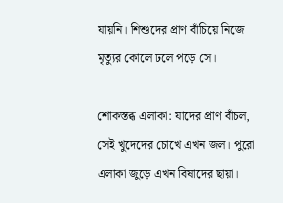যায়নি। শিশুদের প্রাণ বাঁচিয়ে নিজে মৃত্যুর কোলে ঢলে পড়ে সে।

শোকস্তব্ধ এলাকা: যাদের প্রাণ বাঁচল, সেই খুদেদের চোখে এখন জল। পুরো এলাকা জুড়ে এখন বিষাদের ছায়া।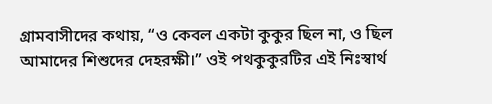গ্রামবাসীদের কথায়, “ও কেবল একটা কুকুর ছিল না, ও ছিল আমাদের শিশুদের দেহরক্ষী।” ওই পথকুকুরটির এই নিঃস্বার্থ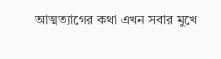আত্মত্যাগের কথা এখন সবার মুখে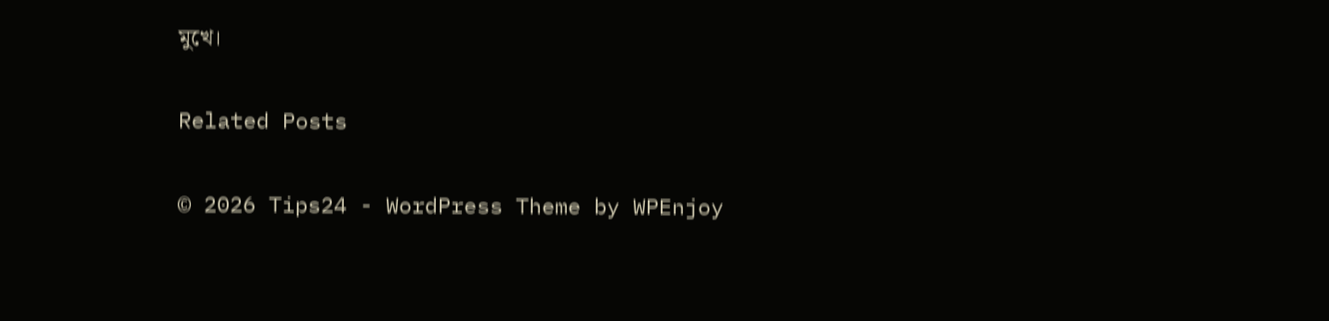মুখে।

Related Posts

© 2026 Tips24 - WordPress Theme by WPEnjoy